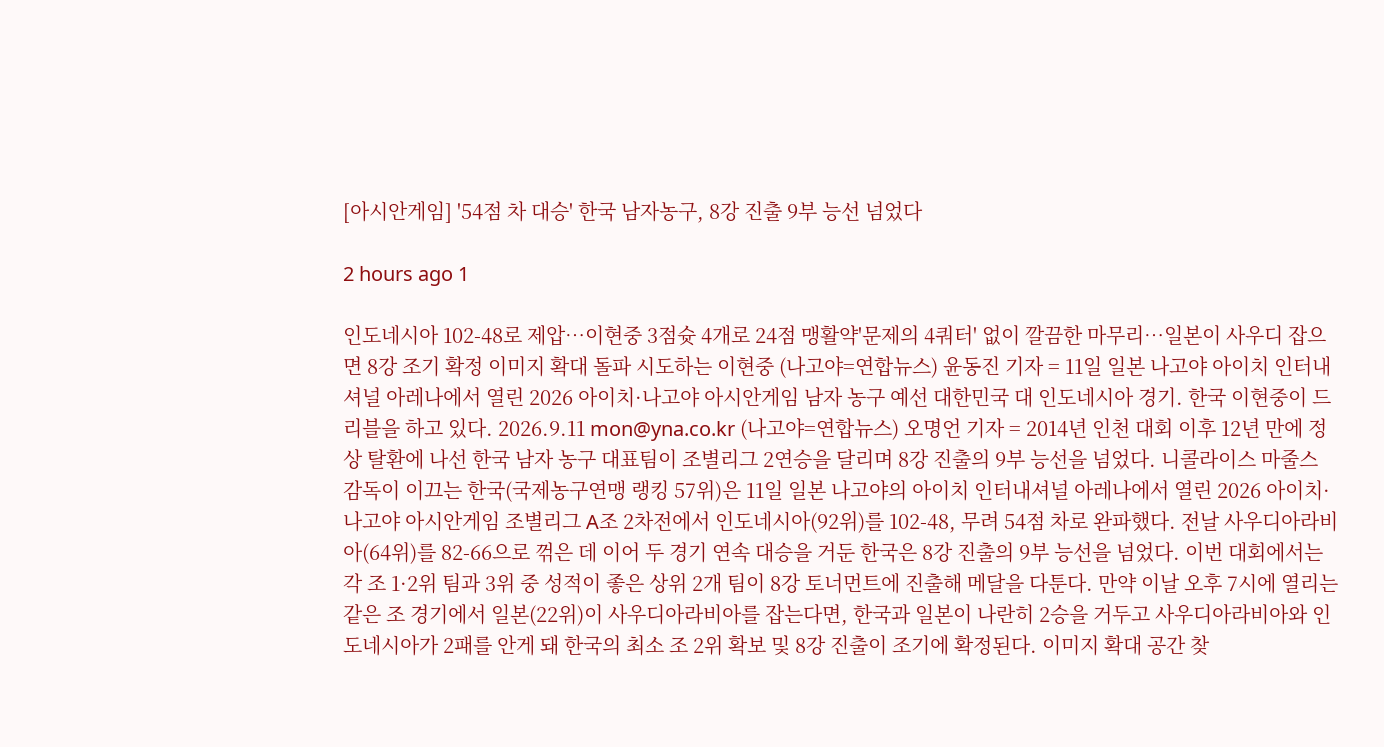[아시안게임] '54점 차 대승' 한국 남자농구, 8강 진출 9부 능선 넘었다

2 hours ago 1

인도네시아 102-48로 제압…이현중 3점슛 4개로 24점 맹활약'문제의 4쿼터' 없이 깔끔한 마무리…일본이 사우디 잡으면 8강 조기 확정 이미지 확대 돌파 시도하는 이현중 (나고야=연합뉴스) 윤동진 기자 = 11일 일본 나고야 아이치 인터내셔널 아레나에서 열린 2026 아이치·나고야 아시안게임 남자 농구 예선 대한민국 대 인도네시아 경기. 한국 이현중이 드리블을 하고 있다. 2026.9.11 mon@yna.co.kr (나고야=연합뉴스) 오명언 기자 = 2014년 인천 대회 이후 12년 만에 정상 탈환에 나선 한국 남자 농구 대표팀이 조별리그 2연승을 달리며 8강 진출의 9부 능선을 넘었다. 니콜라이스 마줄스 감독이 이끄는 한국(국제농구연맹 랭킹 57위)은 11일 일본 나고야의 아이치 인터내셔널 아레나에서 열린 2026 아이치·나고야 아시안게임 조별리그 A조 2차전에서 인도네시아(92위)를 102-48, 무려 54점 차로 완파했다. 전날 사우디아라비아(64위)를 82-66으로 꺾은 데 이어 두 경기 연속 대승을 거둔 한국은 8강 진출의 9부 능선을 넘었다. 이번 대회에서는 각 조 1·2위 팀과 3위 중 성적이 좋은 상위 2개 팀이 8강 토너먼트에 진출해 메달을 다툰다. 만약 이날 오후 7시에 열리는 같은 조 경기에서 일본(22위)이 사우디아라비아를 잡는다면, 한국과 일본이 나란히 2승을 거두고 사우디아라비아와 인도네시아가 2패를 안게 돼 한국의 최소 조 2위 확보 및 8강 진출이 조기에 확정된다. 이미지 확대 공간 찾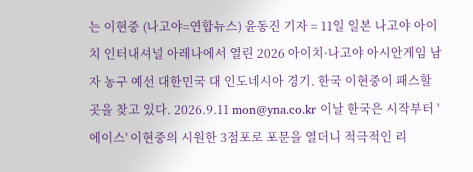는 이현중 (나고야=연합뉴스) 윤동진 기자 = 11일 일본 나고야 아이치 인터내셔널 아레나에서 열린 2026 아이치·나고야 아시안게임 남자 농구 예선 대한민국 대 인도네시아 경기. 한국 이현중이 패스할 곳을 찾고 있다. 2026.9.11 mon@yna.co.kr 이날 한국은 시작부터 '에이스' 이현중의 시원한 3점포로 포문을 열더니 적극적인 리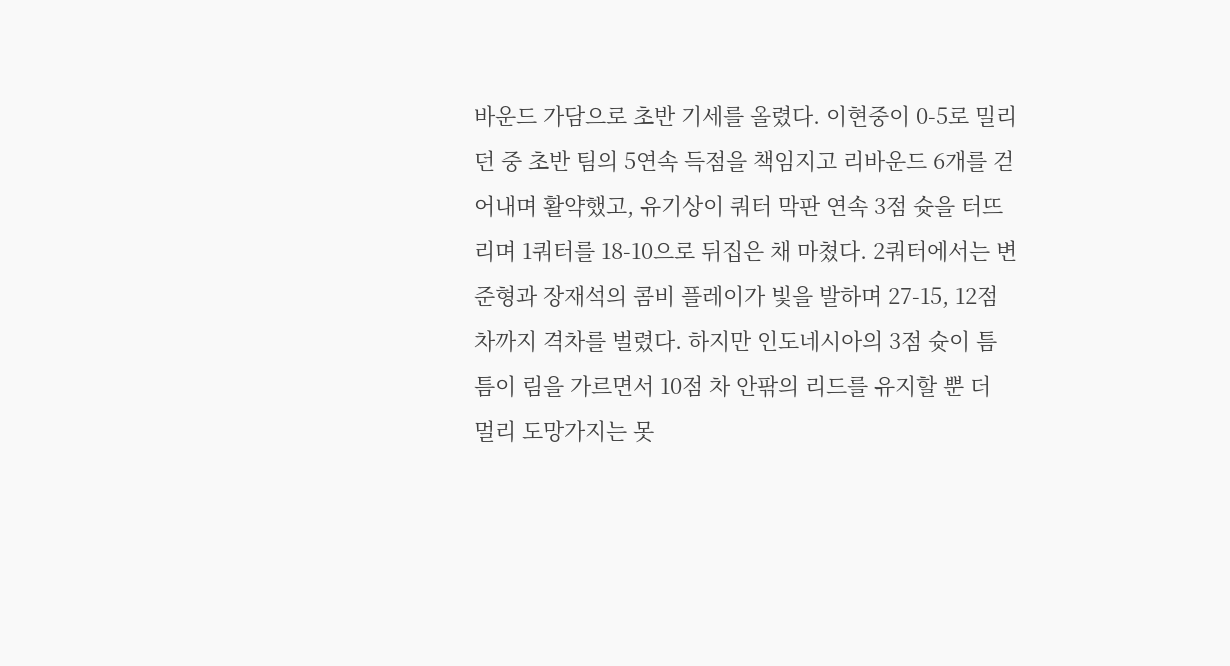바운드 가담으로 초반 기세를 올렸다. 이현중이 0-5로 밀리던 중 초반 팀의 5연속 득점을 책임지고 리바운드 6개를 걷어내며 활약했고, 유기상이 쿼터 막판 연속 3점 슛을 터뜨리며 1쿼터를 18-10으로 뒤집은 채 마쳤다. 2쿼터에서는 변준형과 장재석의 콤비 플레이가 빛을 발하며 27-15, 12점 차까지 격차를 벌렸다. 하지만 인도네시아의 3점 슛이 틈틈이 림을 가르면서 10점 차 안팎의 리드를 유지할 뿐 더 멀리 도망가지는 못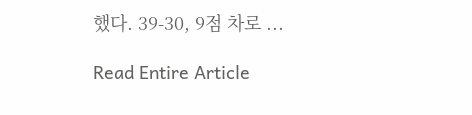했다. 39-30, 9점 차로 ...

Read Entire Article